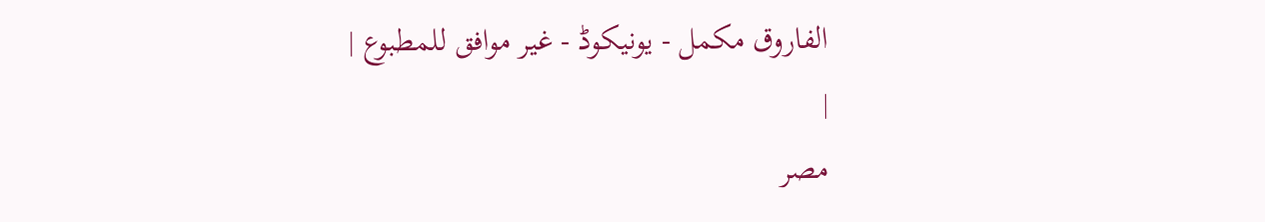الفاروق مکمل - یونیکوڈ - غیر موافق للمطبوع |
|
مصر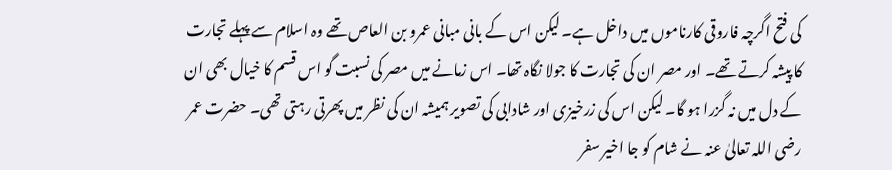کی فتح اگرچہ فاروقی کارناموں میں داخل ہے۔ لیکن اس کے بانی مبانی عمرو بن العاص تھے وہ اسلام سے پہلے تجارت کا پیشہ کرتے تھے۔ اور مصر ان کی تجارت کا جولا نگاہ تھا۔ اس زمانے میں مصر کی نسبت گو اس قسم کا خیال بھی ان کے دل میں نہ گزرا ہو گا۔ لیکن اس کی زرخیزی اور شادابی کی تصویر ہمیشہ ان کی نظر میں پھرتی رہتی تھی۔ حضرت عمر رضی اللہ تعالیٰ عنہ نے شام کو جا اخیر سفر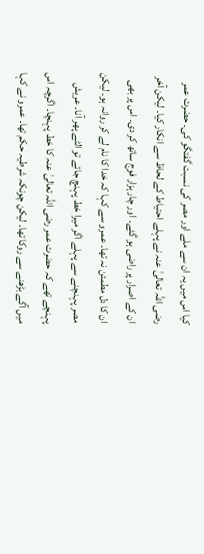کیا اس میں یہ ان سے ملے اور مصر کی نسبت گفتگو کی۔ حضرت عمر رضی اللہ تعالیٰ عنہ نے پہلے احتیاط کے لحاظ سے انکار کیا۔ لیکن آخر ان کے اصرار پر راضی ہو گئے۔ اور چار ہزار فوج ساتھ کر دی۔ اس پر بھی ان کا دل مطمئن نہ تھا۔ عمرو سے کہا کہ خدا کا نام لے کر روانہ ہو۔ لیکن مصر پہنچنے سے پہلے اگر میرا خط پہنچ جائے تو الٹے پھر آنا۔ عریش پہنچے تھے کہ حضرت عمر رضی اللہ تعالیٰ عنہ کا خط پہنچا۔ اگرچہ اس میں آگے بڑھنے سے روکا تھا۔ لیکن چونکہ شرطیہ حکم تھا۔ عمرو نے کہا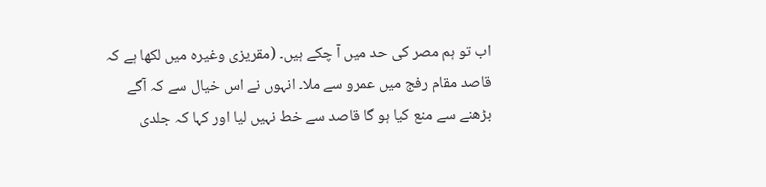اب تو ہم مصر کی حد میں آ چکے ہیں۔ (مقریزی وغیرہ میں لکھا ہے کہ قاصد مقام رفج میں عمرو سے ملا۔ انہوں نے اس خیال سے کہ آگے بڑھنے سے منع کیا ہو گا قاصد سے خط نہیں لیا اور کہا کہ جلدی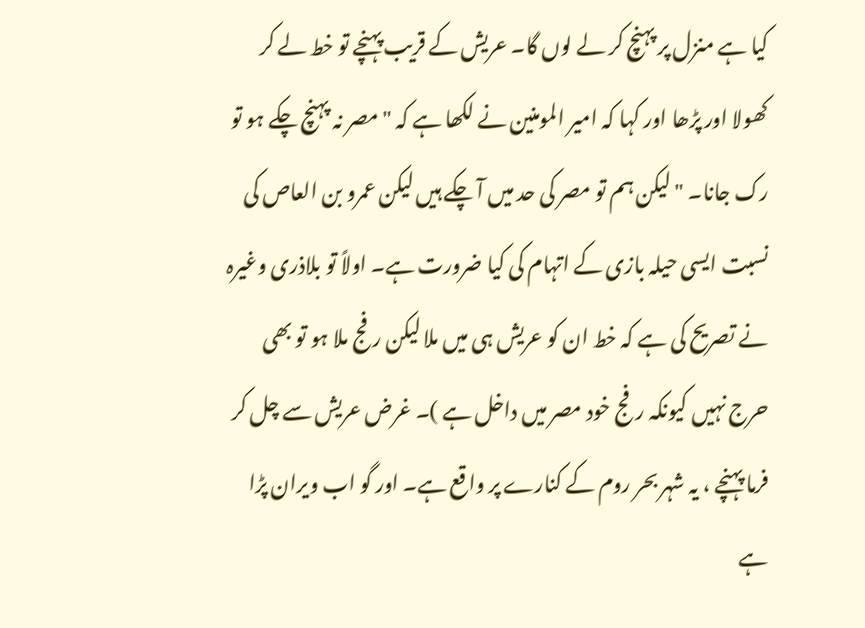کیا ہے منزل پر پہنچ کر لے لوں گا۔ عریش کے قریب پہنچے تو خط لے کر کھولا اور پڑھا اور کہا کہ امیر المومنین نے لکھا ہے کہ "مصر نہ پہنچ چکے ہو تو رک جانا۔ " لیکن ہم تو مصر کی حد میں آ چکے ہیں لیکن عمرو بن العاص کی نسبت ایسی حیلہ بازی کے اتہام کی کیا ضرورت ہے۔ اولاً تو بلاذری وغیرہ نے تصریح کی ہے کہ خط ان کو عریش ہی میں ملا لیکن رفج ملا ہو تو بھی حرج نہیں کیونکہ رفج خود مصر میں داخل ہے )۔ غرض عریش سے چل کر فرما پہنچے ، یہ شہر بحر روم کے کنارے پر واقع ہے۔ اور گو اب ویران پڑا ہے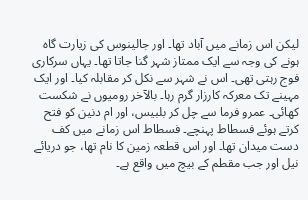لیکن اس زمانے میں آباد تھا۔ اور جالینوس کی زیارت گاہ ہونے کی وجہ سے ایک ممتاز شہر گنا جاتا تھا۔ یہاں سرکاری فوج رہتی تھی۔ اس نے شہر سے نکل کر مقابلہ کیا۔ اور ایک مہینے تک معرکہ کارزار گرم رہا۔ بالآخر رومیوں نے شکست کھائی۔ عمرو فرما سے چل کر بلبیس، اور ام دنین کو فتح کرتے ہوئے فسطاط پہنچے۔ فسطاط اس زمانے میں کف دست میدان تھا۔ اور اس قطعہ زمین کا نام تھا، جو دریائے نیل اور جب مقطم کے بیچ میں واقع ہے۔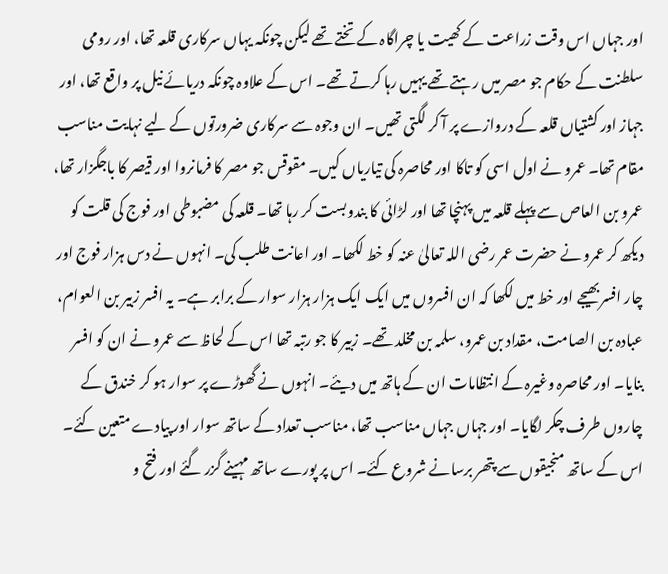اور جہاں اس وقت زراعت کے کھیت یا چراگاہ کے تختے تھے لیکن چونکہ یہاں سرکاری قلعہ تھا، اور رومی سلطنت کے حکام جو مصر میں رہتے تھے یہیں رہا کرتے تھے۔ اس کے علاوہ چونکہ دریائے نیل پر واقع تھا، اور جہاز اور کشتیاں قلعہ کے دروازے پر آ کر لگتی تھیں۔ ان وجوہ سے سرکاری ضرورتوں کے لیے نہایت مناسب مقام تھا۔ عمرو نے اول اسی کو تاکا اور محاصرہ کی تیاریاں کیں۔ مقوقس جو مصر کا فرمانروا اور قیصر کا باجگزار تھا، عمرو بن العاص سے پہلے قلعہ میں پہنچا تھا اور لڑائی کا بندوبست کر رہا تھا۔ قلعہ کی مضبوطی اور فوج کی قلت کو دیکھ کر عمرو نے حضرت عمر رضی اللہ تعالیٰ عنہ کو خط لکھا۔ اور اعانت طلب کی۔ انہوں نے دس ہزار فوج اور چار افسر بھیجے اور خط میں لکھا کہ ان افسروں میں ایک ایک ہزار ہزار سوار کے برابر ہے۔ یہ افسر زبیر بن العوام، عبادہ بن الصامت، مقداد بن عمرو، سلمہ بن مخلد تھے۔ زبیر کا جو رتبہ تھا اس کے لحاظ سے عمرو نے ان کو افسر بنایا۔ اور محاصرہ وغیرہ کے انتظامات ان کے ہاتھ میں دیئے۔ انہوں نے گھوڑے پر سوار ہو کر خندق کے چاروں طرف چکر لگایا۔ اور جہاں جہاں مناسب تھا، مناسب تعداد کے ساتھ سوار اور پیادے متعین کئے۔ اس کے ساتھ منجیقوں سے پتھر برسانے شروع کئے۔ اس پر پورے ساتھ مہینے گزر گئے اور فتح و